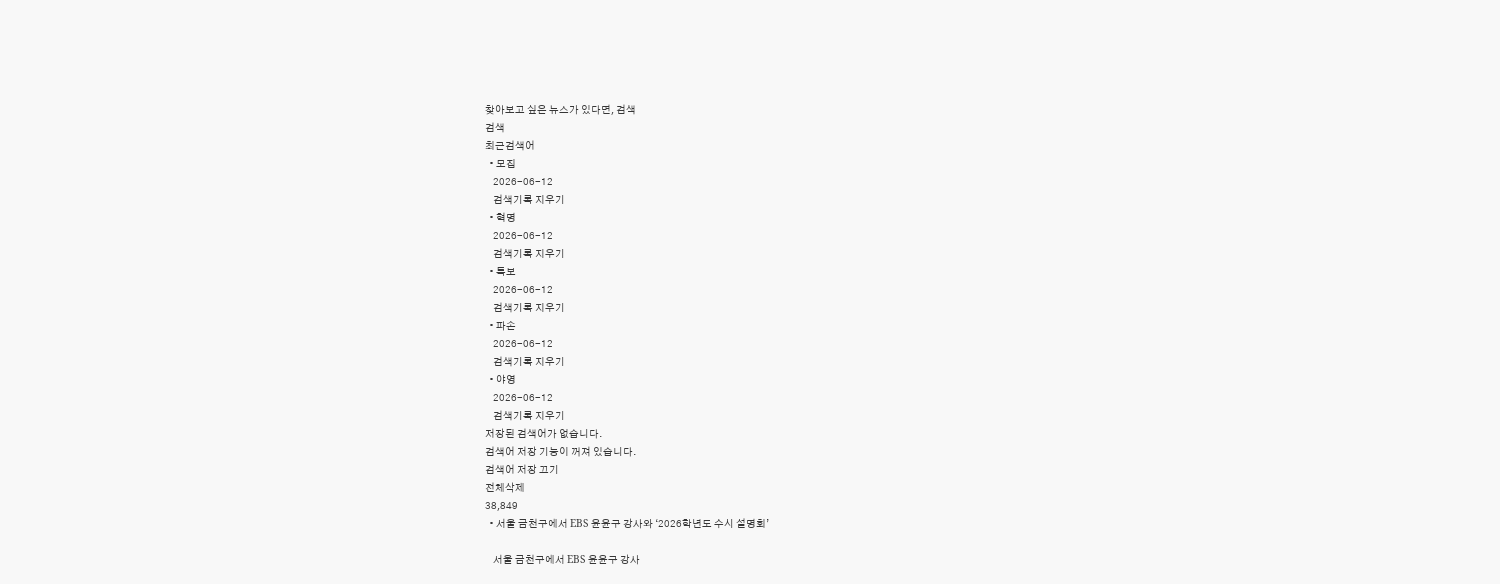찾아보고 싶은 뉴스가 있다면, 검색
검색
최근검색어
  • 모집
    2026-06-12
    검색기록 지우기
  • 혁명
    2026-06-12
    검색기록 지우기
  • 특보
    2026-06-12
    검색기록 지우기
  • 파손
    2026-06-12
    검색기록 지우기
  • 야영
    2026-06-12
    검색기록 지우기
저장된 검색어가 없습니다.
검색어 저장 기능이 꺼져 있습니다.
검색어 저장 끄기
전체삭제
38,849
  • 서울 금천구에서 EBS 윤윤구 강사와 ‘2026학년도 수시 설명회’

    서울 금천구에서 EBS 윤윤구 강사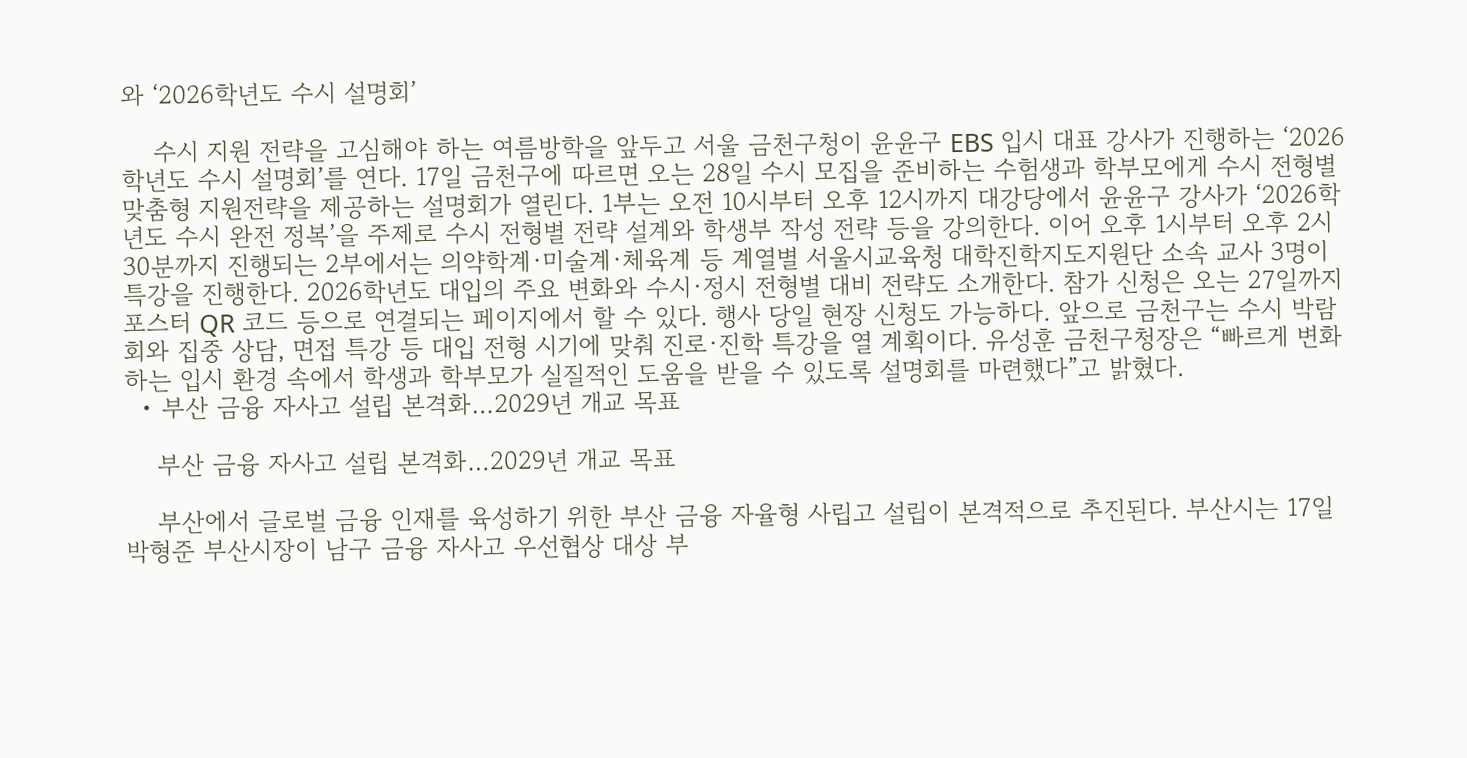와 ‘2026학년도 수시 설명회’

    수시 지원 전략을 고심해야 하는 여름방학을 앞두고 서울 금천구청이 윤윤구 EBS 입시 대표 강사가 진행하는 ‘2026학년도 수시 설명회’를 연다. 17일 금천구에 따르면 오는 28일 수시 모집을 준비하는 수험생과 학부모에게 수시 전형별 맞춤형 지원전략을 제공하는 설명회가 열린다. 1부는 오전 10시부터 오후 12시까지 대강당에서 윤윤구 강사가 ‘2026학년도 수시 완전 정복’을 주제로 수시 전형별 전략 설계와 학생부 작성 전략 등을 강의한다. 이어 오후 1시부터 오후 2시 30분까지 진행되는 2부에서는 의약학계·미술계·체육계 등 계열별 서울시교육청 대학진학지도지원단 소속 교사 3명이 특강을 진행한다. 2026학년도 대입의 주요 변화와 수시·정시 전형별 대비 전략도 소개한다. 참가 신청은 오는 27일까지 포스터 QR 코드 등으로 연결되는 페이지에서 할 수 있다. 행사 당일 현장 신청도 가능하다. 앞으로 금천구는 수시 박람회와 집중 상담, 면접 특강 등 대입 전형 시기에 맞춰 진로·진학 특강을 열 계획이다. 유성훈 금천구청장은 “빠르게 변화하는 입시 환경 속에서 학생과 학부모가 실질적인 도움을 받을 수 있도록 설명회를 마련했다”고 밝혔다.
  • 부산 금융 자사고 설립 본격화…2029년 개교 목표

    부산 금융 자사고 설립 본격화…2029년 개교 목표

    부산에서 글로벌 금융 인재를 육성하기 위한 부산 금융 자율형 사립고 설립이 본격적으로 추진된다. 부산시는 17일 박형준 부산시장이 남구 금융 자사고 우선협상 대상 부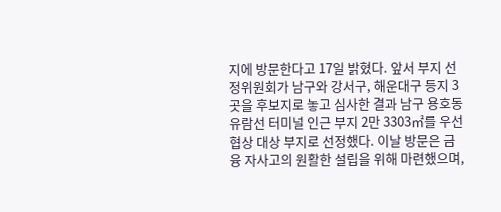지에 방문한다고 17일 밝혔다. 앞서 부지 선정위원회가 남구와 강서구, 해운대구 등지 3곳을 후보지로 놓고 심사한 결과 남구 용호동 유람선 터미널 인근 부지 2만 3303㎡를 우선협상 대상 부지로 선정했다. 이날 방문은 금융 자사고의 원활한 설립을 위해 마련했으며,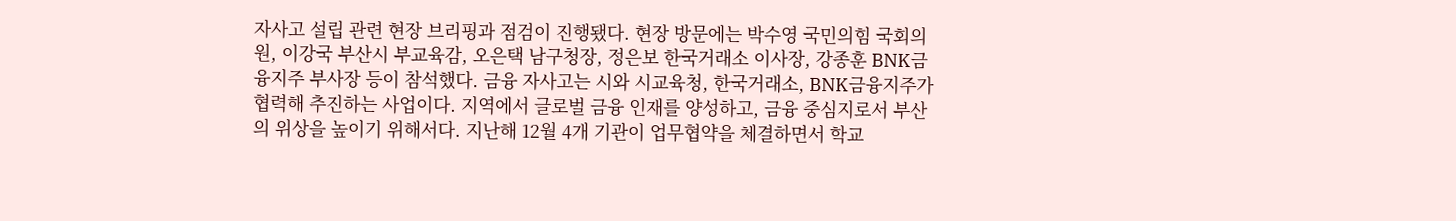자사고 설립 관련 현장 브리핑과 점검이 진행됐다. 현장 방문에는 박수영 국민의힘 국회의원, 이강국 부산시 부교육감, 오은택 남구청장, 정은보 한국거래소 이사장, 강종훈 BNK금융지주 부사장 등이 참석했다. 금융 자사고는 시와 시교육청, 한국거래소, BNK금융지주가 협력해 추진하는 사업이다. 지역에서 글로벌 금융 인재를 양성하고, 금융 중심지로서 부산의 위상을 높이기 위해서다. 지난해 12월 4개 기관이 업무협약을 체결하면서 학교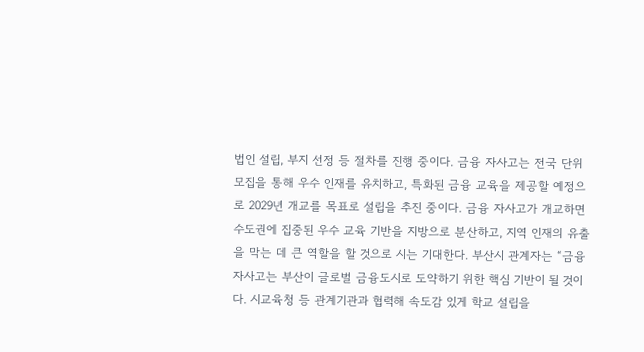법인 설립, 부지 선정 등 절차를 진행 중이다. 금융 자사고는 전국 단위 모집을 통해 우수 인재를 유치하고, 특화된 금융 교육을 제공할 예정으로 2029년 개교를 목표로 설립을 추진 중이다. 금융 자사고가 개교하면 수도권에 집중된 우수 교육 기반을 지방으로 분산하고, 지역 인재의 유출을 막는 데 큰 역할을 할 것으로 시는 기대한다. 부산시 관계자는 “금융 자사고는 부산이 글로벌 금융도시로 도약하기 위한 핵심 기반이 될 것이다. 시교육청 등 관계기관과 협력해 속도감 있게 학교 설립을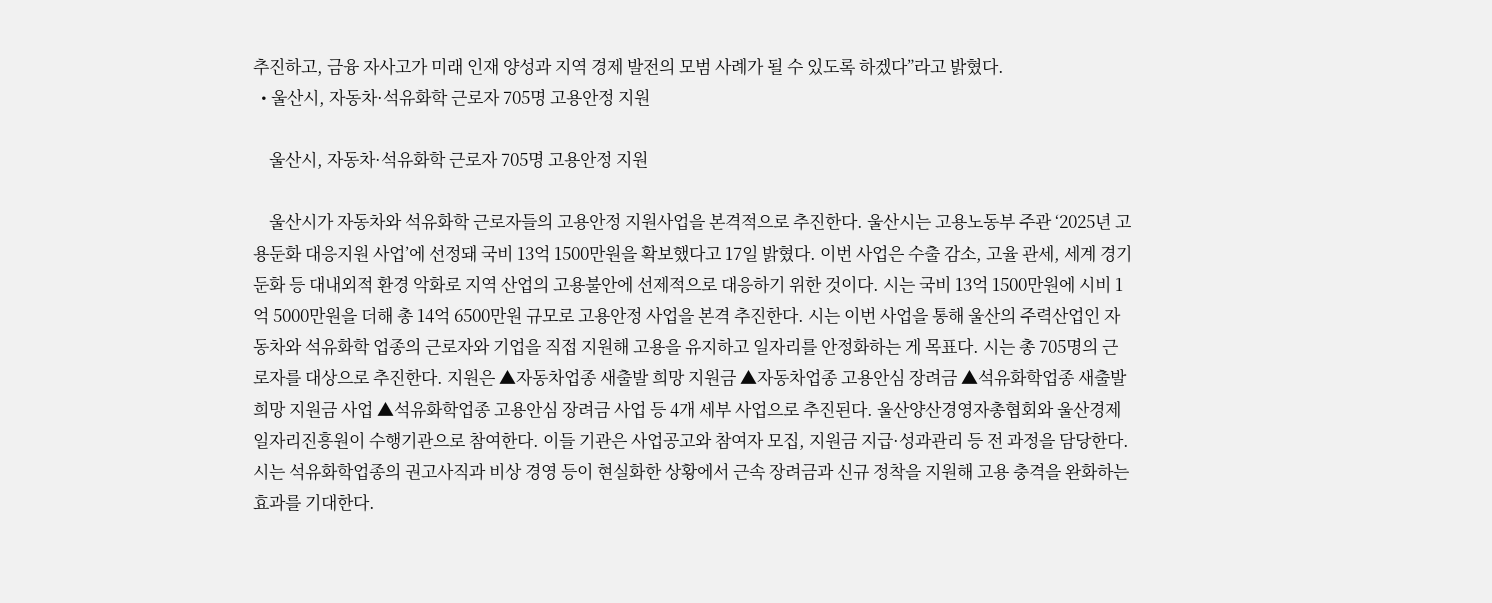추진하고, 금융 자사고가 미래 인재 양성과 지역 경제 발전의 모범 사례가 될 수 있도록 하겠다”라고 밝혔다.
  • 울산시, 자동차·석유화학 근로자 705명 고용안정 지원

    울산시, 자동차·석유화학 근로자 705명 고용안정 지원

    울산시가 자동차와 석유화학 근로자들의 고용안정 지원사업을 본격적으로 추진한다. 울산시는 고용노동부 주관 ‘2025년 고용둔화 대응지원 사업’에 선정돼 국비 13억 1500만원을 확보했다고 17일 밝혔다. 이번 사업은 수출 감소, 고율 관세, 세계 경기둔화 등 대내외적 환경 악화로 지역 산업의 고용불안에 선제적으로 대응하기 위한 것이다. 시는 국비 13억 1500만원에 시비 1억 5000만원을 더해 총 14억 6500만원 규모로 고용안정 사업을 본격 추진한다. 시는 이번 사업을 통해 울산의 주력산업인 자동차와 석유화학 업종의 근로자와 기업을 직접 지원해 고용을 유지하고 일자리를 안정화하는 게 목표다. 시는 총 705명의 근로자를 대상으로 추진한다. 지원은 ▲자동차업종 새출발 희망 지원금 ▲자동차업종 고용안심 장려금 ▲석유화학업종 새출발 희망 지원금 사업 ▲석유화학업종 고용안심 장려금 사업 등 4개 세부 사업으로 추진된다. 울산양산경영자총협회와 울산경제일자리진흥원이 수행기관으로 참여한다. 이들 기관은 사업공고와 참여자 모집, 지원금 지급·성과관리 등 전 과정을 담당한다. 시는 석유화학업종의 권고사직과 비상 경영 등이 현실화한 상황에서 근속 장려금과 신규 정착을 지원해 고용 충격을 완화하는 효과를 기대한다.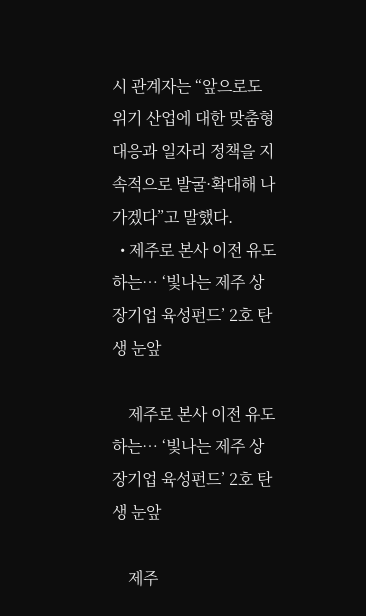시 관계자는 “앞으로도 위기 산업에 대한 맞춤형 대응과 일자리 정책을 지속적으로 발굴·확대해 나가겠다”고 말했다.
  • 제주로 본사 이전 유도하는… ‘빛나는 제주 상장기업 육성펀드’ 2호 탄생 눈앞

    제주로 본사 이전 유도하는… ‘빛나는 제주 상장기업 육성펀드’ 2호 탄생 눈앞

    제주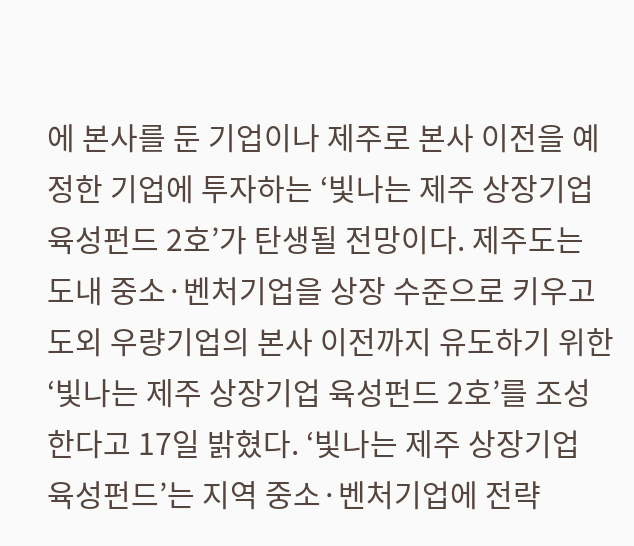에 본사를 둔 기업이나 제주로 본사 이전을 예정한 기업에 투자하는 ‘빛나는 제주 상장기업 육성펀드 2호’가 탄생될 전망이다. 제주도는 도내 중소·벤처기업을 상장 수준으로 키우고 도외 우량기업의 본사 이전까지 유도하기 위한 ‘빛나는 제주 상장기업 육성펀드 2호’를 조성한다고 17일 밝혔다. ‘빛나는 제주 상장기업 육성펀드’는 지역 중소·벤처기업에 전략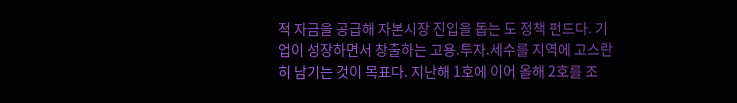적 자금을 공급해 자본시장 진입을 돕는 도 정책 펀드다. 기업이 성장하면서 창출하는 고용․투자․세수를 지역에 고스란히 남기는 것이 목표다. 지난해 1호에 이어 올해 2호를 조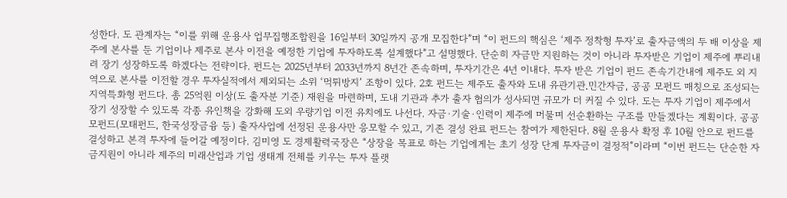성한다. 도 관계자는 “이를 위해 운용사 업무집행조합원을 16일부터 30일까지 공개 모집한다”며 “이 펀드의 핵심은 ‘제주 정착형 투자’로 출자금액의 두 배 이상을 제주에 본사를 둔 기업이나 제주로 본사 이전을 예정한 기업에 투자하도록 설계했다”고 설명했다. 단순히 자금만 지원하는 것이 아니라 투자받은 기업이 제주에 뿌리내려 장기 성장하도록 하겠다는 전략이다. 펀드는 2025년부터 2033년까지 8년간 존속하며, 투자기간은 4년 이내다. 투자 받은 기업이 펀드 존속기간내에 제주도 외 지역으로 본사를 이전할 경우 투자실적에서 제외되는 소위 ‘먹튀방지’ 조항이 있다. 2호 펀드는 제주도 출자와 도내 유관기관․민간자금, 공공 모펀드 매칭으로 조성되는 지역특화형 펀드다. 총 25억원 이상(도 출자분 기준) 재원을 마련하며, 도내 기관과 추가 출자 협의가 성사되면 규모가 더 커질 수 있다. 도는 투자 기업이 제주에서 장기 성장할 수 있도록 각종 유인책을 강화해 도외 우량기업 이전 유치에도 나선다. 자금·기술·인력이 제주에 머물며 선순환하는 구조를 만들겠다는 계획이다. 공공 모펀드(모태펀드, 한국성장금융 등) 출자사업에 선정된 운용사만 응모할 수 있고, 기존 결성 완료 펀드는 참여가 제한된다. 8월 운용사 확정 후 10월 안으로 펀드를 결성하고 본격 투자에 들어갈 예정이다. 김미영 도 경제활력국장은 “상장을 목표로 하는 기업에게는 초기 성장 단계 투자금이 결정적”이라며 “이번 펀드는 단순한 자금지원이 아니라 제주의 미래산업과 기업 생태계 전체를 키우는 투자 플랫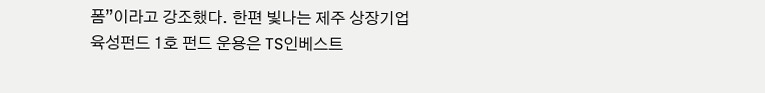폼”이라고 강조했다. 한편 빛나는 제주 상장기업 육성펀드 1호 펀드 운용은 TS인베스트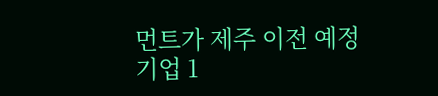먼트가 제주 이전 예정 기업 1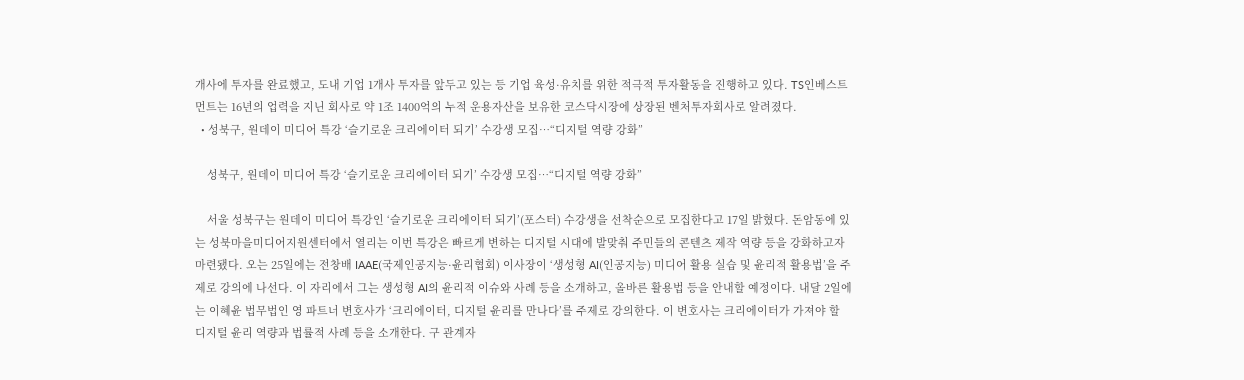개사에 투자를 완료했고, 도내 기업 1개사 투자를 앞두고 있는 등 기업 육성·유치를 위한 적극적 투자활동을 진행하고 있다. TS인베스트먼트는 16년의 업력을 지닌 회사로 약 1조 1400억의 누적 운용자산을 보유한 코스닥시장에 상장된 벤처투자회사로 알려졌다.
  • 성북구, 원데이 미디어 특강 ‘슬기로운 크리에이터 되기’ 수강생 모집…“디지털 역량 강화”

    성북구, 원데이 미디어 특강 ‘슬기로운 크리에이터 되기’ 수강생 모집…“디지털 역량 강화”

    서울 성북구는 원데이 미디어 특강인 ‘슬기로운 크리에이터 되기’(포스터) 수강생을 선착순으로 모집한다고 17일 밝혔다. 돈암동에 있는 성북마을미디어지원센터에서 열리는 이번 특강은 빠르게 변하는 디지털 시대에 발맞춰 주민들의 콘텐츠 제작 역량 등을 강화하고자 마련됐다. 오는 25일에는 전창배 IAAE(국제인공지능·윤리협회) 이사장이 ‘생성형 AI(인공지능) 미디어 활용 실습 및 윤리적 활용법’을 주제로 강의에 나선다. 이 자리에서 그는 생성형 AI의 윤리적 이슈와 사례 등을 소개하고, 올바른 활용법 등을 안내할 예정이다. 내달 2일에는 이혜윤 법무법인 영 파트너 변호사가 ‘크리에이터, 디지털 윤리를 만나다’를 주제로 강의한다. 이 변호사는 크리에이터가 가져야 할 디지털 윤리 역량과 법률적 사례 등을 소개한다. 구 관계자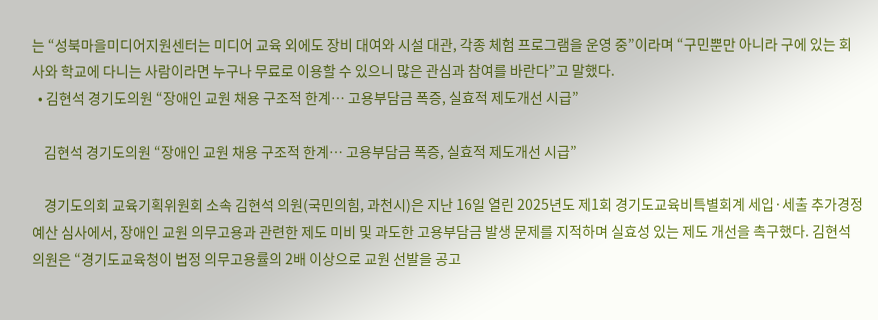는 “성북마을미디어지원센터는 미디어 교육 외에도 장비 대여와 시설 대관, 각종 체험 프로그램을 운영 중”이라며 “구민뿐만 아니라 구에 있는 회사와 학교에 다니는 사람이라면 누구나 무료로 이용할 수 있으니 많은 관심과 참여를 바란다”고 말했다.
  • 김현석 경기도의원 “장애인 교원 채용 구조적 한계… 고용부담금 폭증, 실효적 제도개선 시급”

    김현석 경기도의원 “장애인 교원 채용 구조적 한계… 고용부담금 폭증, 실효적 제도개선 시급”

    경기도의회 교육기획위원회 소속 김현석 의원(국민의힘, 과천시)은 지난 16일 열린 2025년도 제1회 경기도교육비특별회계 세입·세출 추가경정예산 심사에서, 장애인 교원 의무고용과 관련한 제도 미비 및 과도한 고용부담금 발생 문제를 지적하며 실효성 있는 제도 개선을 촉구했다. 김현석 의원은 “경기도교육청이 법정 의무고용률의 2배 이상으로 교원 선발을 공고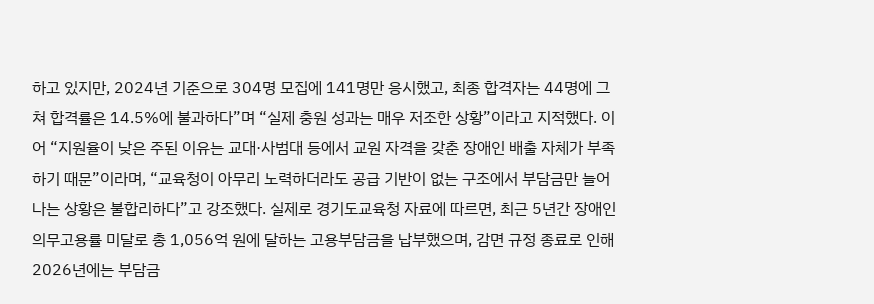하고 있지만, 2024년 기준으로 304명 모집에 141명만 응시했고, 최종 합격자는 44명에 그쳐 합격률은 14.5%에 불과하다”며 “실제 충원 성과는 매우 저조한 상황”이라고 지적했다. 이어 “지원율이 낮은 주된 이유는 교대·사범대 등에서 교원 자격을 갖춘 장애인 배출 자체가 부족하기 때문”이라며, “교육청이 아무리 노력하더라도 공급 기반이 없는 구조에서 부담금만 늘어나는 상황은 불합리하다”고 강조했다. 실제로 경기도교육청 자료에 따르면, 최근 5년간 장애인 의무고용률 미달로 총 1,056억 원에 달하는 고용부담금을 납부했으며, 감면 규정 종료로 인해 2026년에는 부담금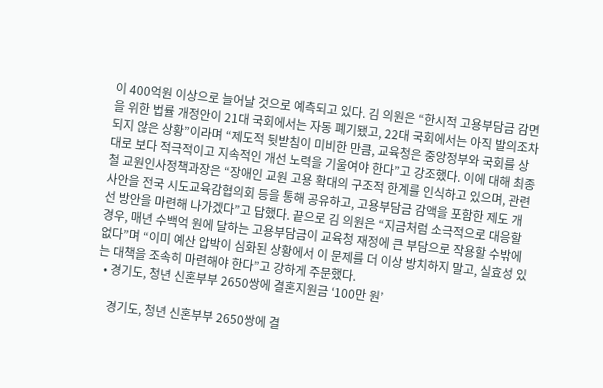이 400억원 이상으로 늘어날 것으로 예측되고 있다. 김 의원은 “한시적 고용부담금 감면을 위한 법률 개정안이 21대 국회에서는 자동 폐기됐고, 22대 국회에서는 아직 발의조차 되지 않은 상황”이라며 “제도적 뒷받침이 미비한 만큼, 교육청은 중앙정부와 국회를 상대로 보다 적극적이고 지속적인 개선 노력을 기울여야 한다”고 강조했다. 이에 대해 최종철 교원인사정책과장은 “장애인 교원 고용 확대의 구조적 한계를 인식하고 있으며, 관련 사안을 전국 시도교육감협의회 등을 통해 공유하고, 고용부담금 감액을 포함한 제도 개선 방안을 마련해 나가겠다”고 답했다. 끝으로 김 의원은 “지금처럼 소극적으로 대응할 경우, 매년 수백억 원에 달하는 고용부담금이 교육청 재정에 큰 부담으로 작용할 수밖에 없다”며 “이미 예산 압박이 심화된 상황에서 이 문제를 더 이상 방치하지 말고, 실효성 있는 대책을 조속히 마련해야 한다”고 강하게 주문했다.
  • 경기도, 청년 신혼부부 2650쌍에 결혼지원금 ‘100만 원’

    경기도, 청년 신혼부부 2650쌍에 결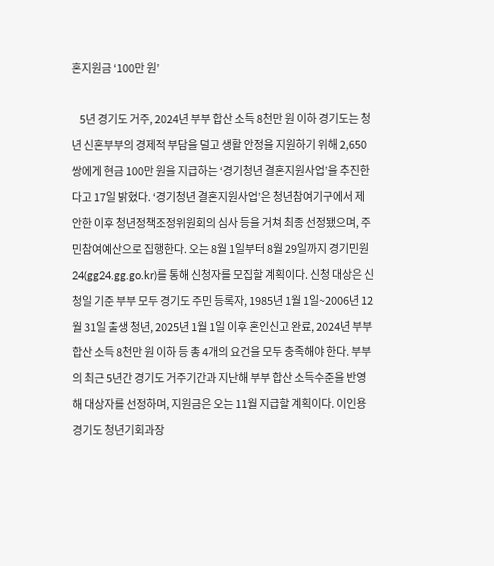혼지원금 ‘100만 원’

    5년 경기도 거주, 2024년 부부 합산 소득 8천만 원 이하 경기도는 청년 신혼부부의 경제적 부담을 덜고 생활 안정을 지원하기 위해 2,650쌍에게 현금 100만 원을 지급하는 ‘경기청년 결혼지원사업’을 추진한다고 17일 밝혔다. ‘경기청년 결혼지원사업’은 청년참여기구에서 제안한 이후 청년정책조정위원회의 심사 등을 거쳐 최종 선정됐으며, 주민참여예산으로 집행한다. 오는 8월 1일부터 8월 29일까지 경기민원24(gg24.gg.go.kr)를 통해 신청자를 모집할 계획이다. 신청 대상은 신청일 기준 부부 모두 경기도 주민 등록자, 1985년 1월 1일~2006년 12월 31일 출생 청년, 2025년 1월 1일 이후 혼인신고 완료, 2024년 부부 합산 소득 8천만 원 이하 등 총 4개의 요건을 모두 충족해야 한다. 부부의 최근 5년간 경기도 거주기간과 지난해 부부 합산 소득수준을 반영해 대상자를 선정하며, 지원금은 오는 11월 지급할 계획이다. 이인용 경기도 청년기회과장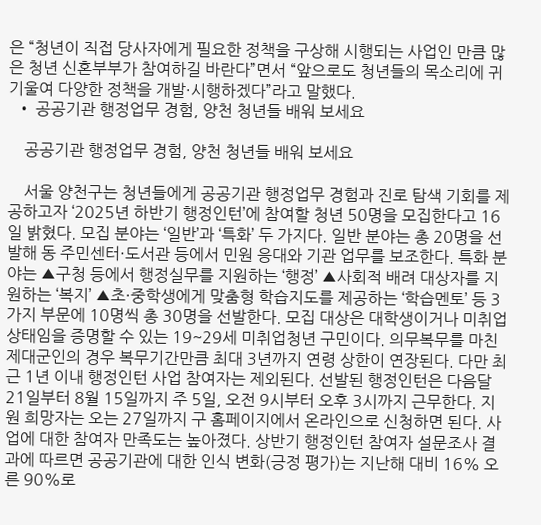은 “청년이 직접 당사자에게 필요한 정책을 구상해 시행되는 사업인 만큼 많은 청년 신혼부부가 참여하길 바란다”면서 “앞으로도 청년들의 목소리에 귀 기울여 다양한 정책을 개발·시행하겠다”라고 말했다.
  • 공공기관 행정업무 경험, 양천 청년들 배워 보세요

    공공기관 행정업무 경험, 양천 청년들 배워 보세요

    서울 양천구는 청년들에게 공공기관 행정업무 경험과 진로 탐색 기회를 제공하고자 ‘2025년 하반기 행정인턴’에 참여할 청년 50명을 모집한다고 16일 밝혔다. 모집 분야는 ‘일반’과 ‘특화’ 두 가지다. 일반 분야는 총 20명을 선발해 동 주민센터·도서관 등에서 민원 응대와 기관 업무를 보조한다. 특화 분야는 ▲구청 등에서 행정실무를 지원하는 ‘행정’ ▲사회적 배려 대상자를 지원하는 ‘복지’ ▲초·중학생에게 맞춤형 학습지도를 제공하는 ‘학습멘토’ 등 3가지 부문에 10명씩 총 30명을 선발한다. 모집 대상은 대학생이거나 미취업 상태임을 증명할 수 있는 19~29세 미취업청년 구민이다. 의무복무를 마친 제대군인의 경우 복무기간만큼 최대 3년까지 연령 상한이 연장된다. 다만 최근 1년 이내 행정인턴 사업 참여자는 제외된다. 선발된 행정인턴은 다음달 21일부터 8월 15일까지 주 5일, 오전 9시부터 오후 3시까지 근무한다. 지원 희망자는 오는 27일까지 구 홈페이지에서 온라인으로 신청하면 된다. 사업에 대한 참여자 만족도는 높아졌다. 상반기 행정인턴 참여자 설문조사 결과에 따르면 공공기관에 대한 인식 변화(긍정 평가)는 지난해 대비 16% 오른 90%로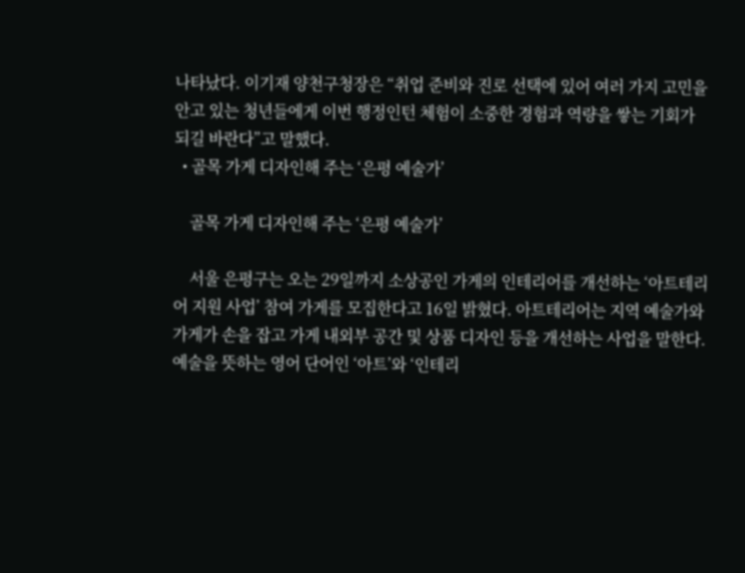나타났다. 이기재 양천구청장은 “취업 준비와 진로 선택에 있어 여러 가지 고민을 안고 있는 청년들에게 이번 행정인턴 체험이 소중한 경험과 역량을 쌓는 기회가 되길 바란다”고 말했다.
  • 골목 가게 디자인해 주는 ‘은평 예술가’

    골목 가게 디자인해 주는 ‘은평 예술가’

    서울 은평구는 오는 29일까지 소상공인 가게의 인테리어를 개선하는 ‘아트테리어 지원 사업’ 참여 가게를 모집한다고 16일 밝혔다. 아트테리어는 지역 예술가와 가게가 손을 잡고 가게 내외부 공간 및 상품 디자인 등을 개선하는 사업을 말한다. 예술을 뜻하는 영어 단어인 ‘아트’와 ‘인테리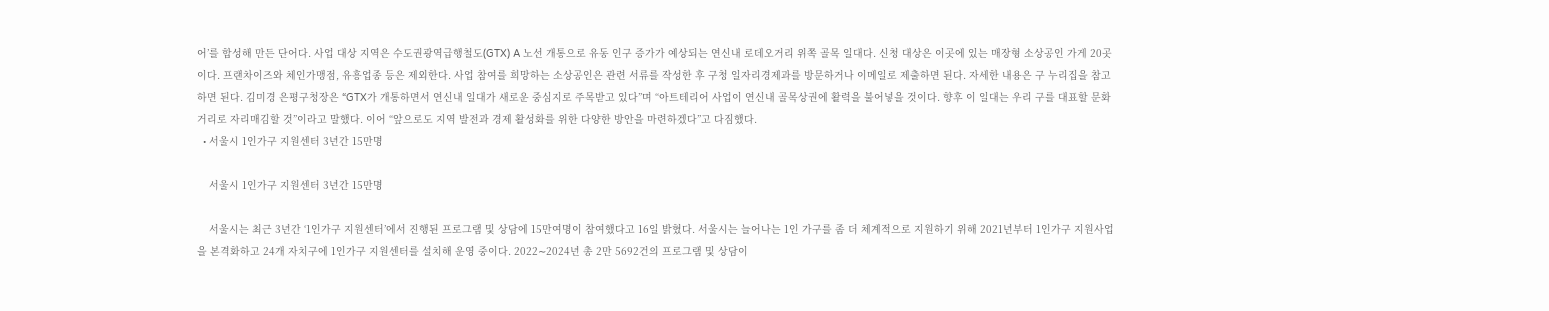어’를 합성해 만든 단어다. 사업 대상 지역은 수도권광역급행철도(GTX) A 노선 개통으로 유동 인구 증가가 예상되는 연신내 로데오거리 위쪽 골목 일대다. 신청 대상은 이곳에 있는 매장형 소상공인 가게 20곳이다. 프랜차이즈와 체인가맹점, 유흥업종 등은 제외한다. 사업 참여를 희망하는 소상공인은 관련 서류를 작성한 후 구청 일자리경제과를 방문하거나 이메일로 제출하면 된다. 자세한 내용은 구 누리집을 참고하면 된다. 김미경 은평구청장은 “GTX가 개통하면서 연신내 일대가 새로운 중심지로 주목받고 있다”며 “아트테리어 사업이 연신내 골목상권에 활력을 불어넣을 것이다. 향후 이 일대는 우리 구를 대표할 문화거리로 자리매김할 것”이라고 말했다. 이어 “앞으로도 지역 발전과 경제 활성화를 위한 다양한 방안을 마련하겠다”고 다짐했다.
  • 서울시 1인가구 지원센터 3년간 15만명

    서울시 1인가구 지원센터 3년간 15만명

    서울시는 최근 3년간 ‘1인가구 지원센터’에서 진행된 프로그램 및 상담에 15만여명이 참여했다고 16일 밝혔다. 서울시는 늘어나는 1인 가구를 좀 더 체계적으로 지원하기 위해 2021년부터 1인가구 지원사업을 본격화하고 24개 자치구에 1인가구 지원센터를 설치해 운영 중이다. 2022∼2024년 총 2만 5692건의 프로그램 및 상담이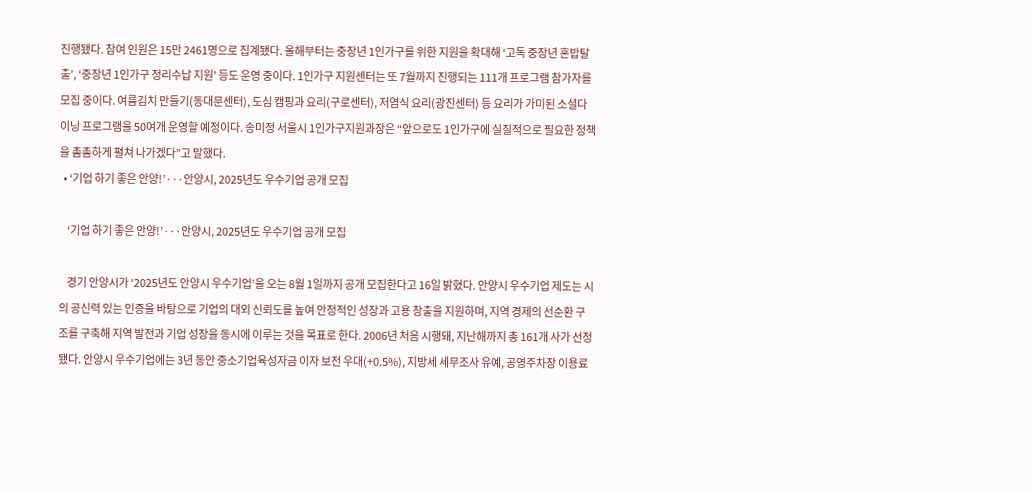진행됐다. 참여 인원은 15만 2461명으로 집계됐다. 올해부터는 중장년 1인가구를 위한 지원을 확대해 ‘고독 중장년 혼밥탈출’, ‘중장년 1인가구 정리수납 지원’ 등도 운영 중이다. 1인가구 지원센터는 또 7월까지 진행되는 111개 프로그램 참가자를 모집 중이다. 여름김치 만들기(동대문센터), 도심 캠핑과 요리(구로센터), 저염식 요리(광진센터) 등 요리가 가미된 소셜다이닝 프로그램을 50여개 운영할 예정이다. 송미정 서울시 1인가구지원과장은 “앞으로도 1인가구에 실질적으로 필요한 정책을 촘촘하게 펼쳐 나가겠다”고 말했다.
  • ‘기업 하기 좋은 안양!’···안양시, 2025년도 우수기업 공개 모집

    ‘기업 하기 좋은 안양!’···안양시, 2025년도 우수기업 공개 모집

    경기 안양시가 ‘2025년도 안양시 우수기업’을 오는 8월 1일까지 공개 모집한다고 16일 밝혔다. 안양시 우수기업 제도는 시의 공신력 있는 인증을 바탕으로 기업의 대외 신뢰도를 높여 안정적인 성장과 고용 창출을 지원하며, 지역 경제의 선순환 구조를 구축해 지역 발전과 기업 성장을 동시에 이루는 것을 목표로 한다. 2006년 처음 시행돼, 지난해까지 총 161개 사가 선정됐다. 안양시 우수기업에는 3년 동안 중소기업육성자금 이자 보전 우대(+0.5%), 지방세 세무조사 유예, 공영주차장 이용료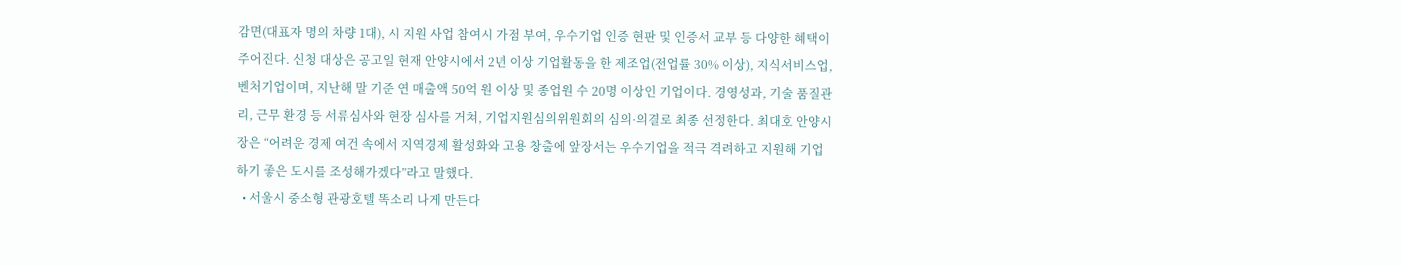감면(대표자 명의 차량 1대), 시 지원 사업 참여시 가점 부여, 우수기업 인증 현판 및 인증서 교부 등 다양한 혜택이 주어진다. 신청 대상은 공고일 현재 안양시에서 2년 이상 기업활동을 한 제조업(전업률 30% 이상), 지식서비스업, 벤처기업이며, 지난해 말 기준 연 매출액 50억 원 이상 및 종업원 수 20명 이상인 기업이다. 경영성과, 기술 품질관리, 근무 환경 등 서류심사와 현장 심사를 거쳐, 기업지원심의위원회의 심의·의결로 최종 선정한다. 최대호 안양시장은 “어려운 경제 여건 속에서 지역경제 활성화와 고용 창출에 앞장서는 우수기업을 적극 격려하고 지원해 기업 하기 좋은 도시를 조성해가겠다”라고 말했다.
  • 서울시 중소형 관광호텔 똑소리 나게 만든다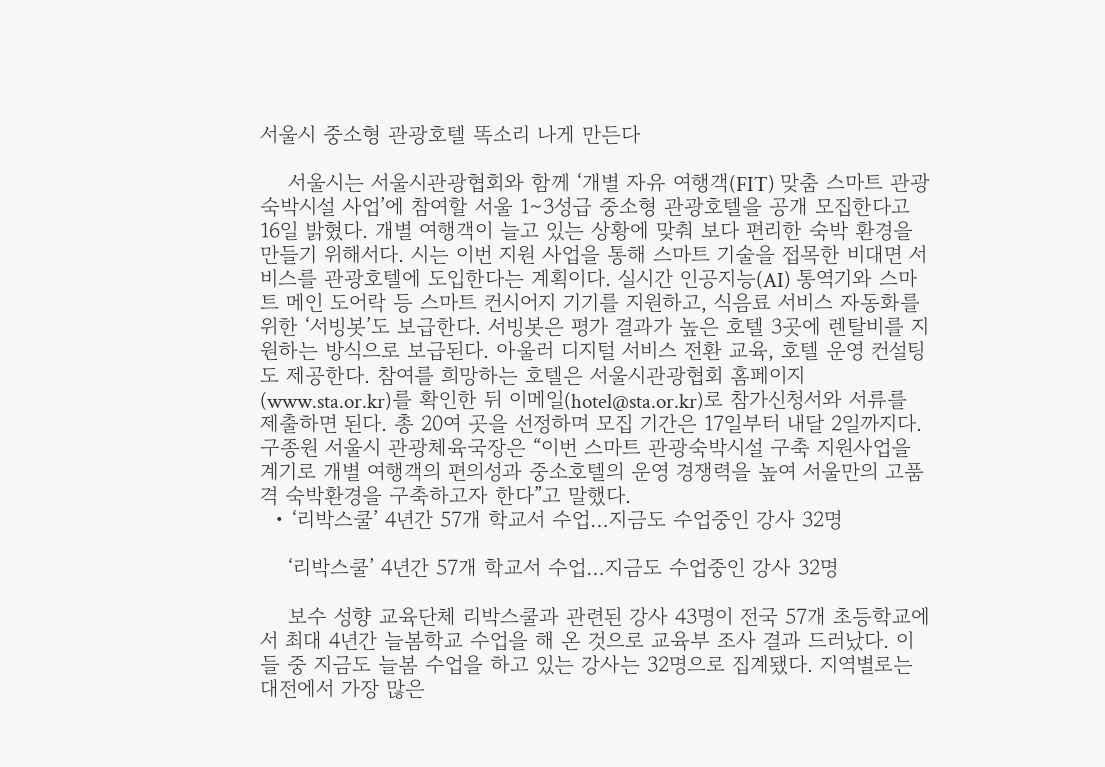서울시 중소형 관광호텔 똑소리 나게 만든다

    서울시는 서울시관광협회와 함께 ‘개별 자유 여행객(FIT) 맞춤 스마트 관광 숙박시설 사업’에 참여할 서울 1∼3성급 중소형 관광호텔을 공개 모집한다고 16일 밝혔다. 개별 여행객이 늘고 있는 상황에 맞춰 보다 편리한 숙박 환경을 만들기 위해서다. 시는 이번 지원 사업을 통해 스마트 기술을 접목한 비대면 서비스를 관광호텔에 도입한다는 계획이다. 실시간 인공지능(AI) 통역기와 스마트 메인 도어락 등 스마트 컨시어지 기기를 지원하고, 식음료 서비스 자동화를 위한 ‘서빙봇’도 보급한다. 서빙봇은 평가 결과가 높은 호텔 3곳에 렌탈비를 지원하는 방식으로 보급된다. 아울러 디지털 서비스 전환 교육, 호텔 운영 컨설팅도 제공한다. 참여를 희망하는 호텔은 서울시관광협회 홈페이지(www.sta.or.kr)를 확인한 뒤 이메일(hotel@sta.or.kr)로 참가신청서와 서류를 제출하면 된다. 총 20여 곳을 선정하며 모집 기간은 17일부터 내달 2일까지다. 구종원 서울시 관광체육국장은 “이번 스마트 관광숙박시설 구축 지원사업을 계기로 개별 여행객의 편의성과 중소호텔의 운영 경쟁력을 높여 서울만의 고품격 숙박환경을 구축하고자 한다”고 말했다.
  • ‘리박스쿨’ 4년간 57개 학교서 수업…지금도 수업중인 강사 32명

    ‘리박스쿨’ 4년간 57개 학교서 수업…지금도 수업중인 강사 32명

    보수 성향 교육단체 리박스쿨과 관련된 강사 43명이 전국 57개 초등학교에서 최대 4년간 늘봄학교 수업을 해 온 것으로 교육부 조사 결과 드러났다. 이들 중 지금도 늘봄 수업을 하고 있는 강사는 32명으로 집계됐다. 지역별로는 대전에서 가장 많은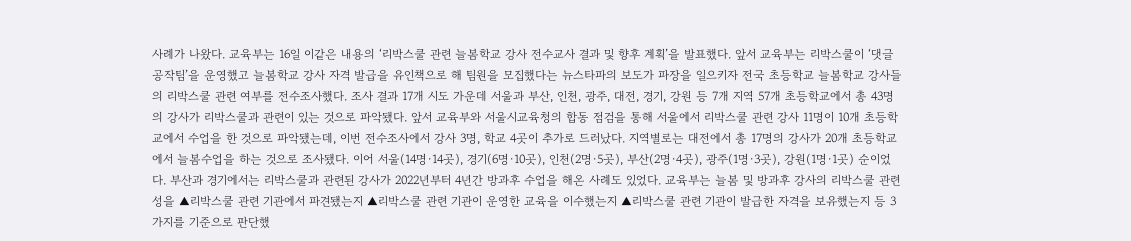사례가 나왔다. 교육부는 16일 이같은 내용의 ‘리박스쿨 관련 늘봄학교 강사 전수교사 결과 및 향후 계획’을 발표했다. 앞서 교육부는 리박스쿨이 ‘댓글공작팀’을 운영했고 늘봄학교 강사 자격 발급을 유인책으로 해 팀원을 모집했다는 뉴스타파의 보도가 파장을 일으키자 전국 초등학교 늘봄학교 강사들의 리박스쿨 관련 여부를 전수조사했다. 조사 결과 17개 시도 가운데 서울과 부산, 인천, 광주, 대전, 경기, 강원 등 7개 지역 57개 초등학교에서 총 43명의 강사가 리박스쿨과 관련이 있는 것으로 파악됐다. 앞서 교육부와 서울시교육청의 합동 점검을 통해 서울에서 리박스쿨 관련 강사 11명이 10개 초등학교에서 수업을 한 것으로 파악됐는데, 이번 전수조사에서 강사 3명, 학교 4곳이 추가로 드러났다. 지역별로는 대전에서 총 17명의 강사가 20개 초등학교에서 늘봄수업을 하는 것으로 조사됐다. 이어 서울(14명·14곳), 경기(6명·10곳), 인천(2명·5곳), 부산(2명·4곳), 광주(1명·3곳), 강원(1명·1곳) 순이었다. 부산과 경기에서는 리박스쿨과 관련된 강사가 2022년부터 4년간 방과후 수업을 해온 사례도 있었다. 교육부는 늘봄 및 방과후 강사의 리박스쿨 관련성을 ▲리박스쿨 관련 기관에서 파견됐는지 ▲리박스쿨 관련 기관이 운영한 교육을 이수했는지 ▲리박스쿨 관련 기관이 발급한 자격을 보유했는지 등 3가지를 기준으로 판단했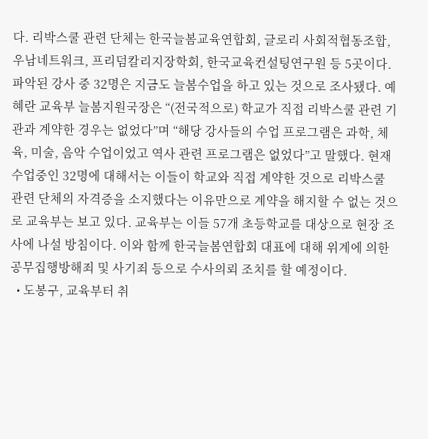다. 리박스쿨 관련 단체는 한국늘봄교육연합회, 글로리 사회적협동조합, 우남네트워크, 프리덤칼리지장학회, 한국교육컨설팅연구원 등 5곳이다. 파악된 강사 중 32명은 지금도 늘봄수업을 하고 있는 것으로 조사됐다. 예혜란 교육부 늘봄지원국장은 “(전국적으로) 학교가 직접 리박스쿨 관련 기관과 계약한 경우는 없었다”며 “해당 강사들의 수업 프로그램은 과학, 체육, 미술, 음악 수업이었고 역사 관련 프로그램은 없었다”고 말했다. 현재 수업중인 32명에 대해서는 이들이 학교와 직접 계약한 것으로 리박스쿨 관련 단체의 자격증을 소지했다는 이유만으로 계약을 해지할 수 없는 것으로 교육부는 보고 있다. 교육부는 이들 57개 초등학교를 대상으로 현장 조사에 나설 방침이다. 이와 함께 한국늘봄연합회 대표에 대해 위계에 의한 공무집행방해죄 및 사기죄 등으로 수사의뢰 조치를 할 예정이다.
  • 도봉구, 교육부터 취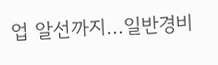업 알선까지…일반경비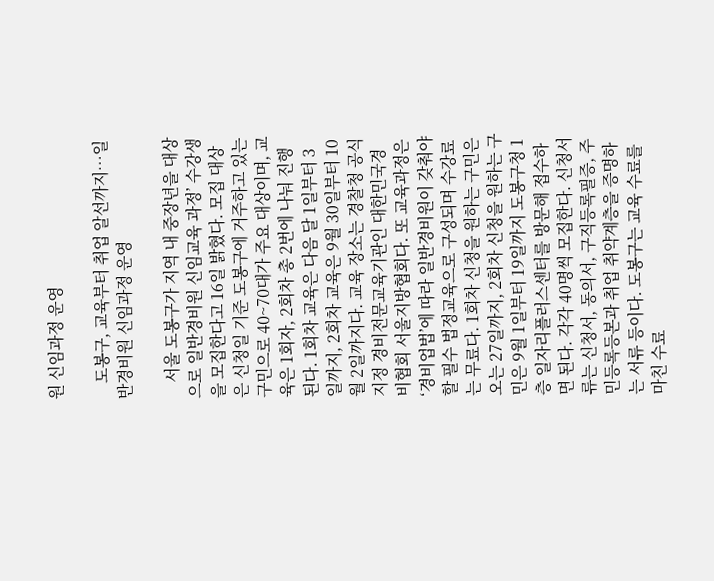원 신임과정 운영

    도봉구, 교육부터 취업 알선까지…일반경비원 신임과정 운영

    서울 도봉구가 지역 내 중장년을 대상으로 일반경비원 신임교육 과정’ 수강생을 모집한다고 16일 밝혔다. 모집 대상은 신청일 기준 도봉구에 거주하고 있는 구민으로 40~70대가 주요 대상이며, 교육은 1회자, 2회차 총 2번에 나눠 진행된다. 1회차 교육은 다음 달 1일부터 3일까지, 2회차 교육은 9월 30일부터 10월 2일까지다. 교육 장소는 경찰청 공식지정 경비전문교육기관인 대한민국경비협회 서울지방협회다. 또 교육과정은 ‘경비업법’에 따라 일반경비원이 갖춰야 할 필수 법정교육으로 구성되며 수강료는 무료다. 1회차 신청을 원하는 구민은 오는 27일까지, 2회차 신청을 원하는 구민은 9월 1일부터 19일까지 도봉구청 1층 일자리플러스센터를 방문해 접수하면 된다. 각각 40명씩 모집한다. 신청서류는 신청서, 동의서, 구직등록필증, 주민등록등본과 취업 취약계층을 증명하는 서류 등이다. 도봉구는 교육 수료를 마친 수료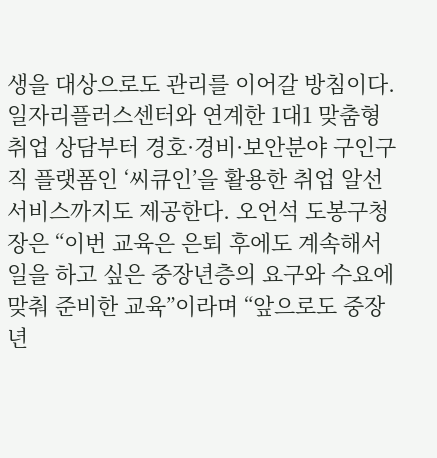생을 대상으로도 관리를 이어갈 방침이다. 일자리플러스센터와 연계한 1대1 맞춤형 취업 상담부터 경호·경비·보안분야 구인구직 플랫폼인 ‘씨큐인’을 활용한 취업 알선 서비스까지도 제공한다. 오언석 도봉구청장은 “이번 교육은 은퇴 후에도 계속해서 일을 하고 싶은 중장년층의 요구와 수요에 맞춰 준비한 교육”이라며 “앞으로도 중장년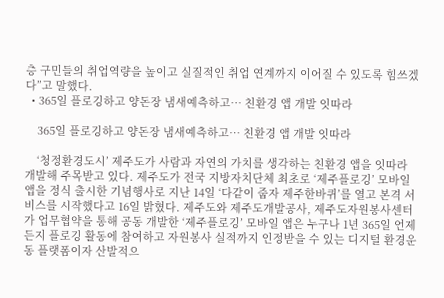층 구민들의 취업역량을 높이고 실질적인 취업 연계까지 이어질 수 있도록 힘쓰겠다”고 말했다.
  • 365일 플로깅하고 양돈장 냄새예측하고… 친환경 앱 개발 잇따라

    365일 플로깅하고 양돈장 냄새예측하고… 친환경 앱 개발 잇따라

    ‘청정환경도시’ 제주도가 사람과 자연의 가치를 생각하는 친환경 앱을 잇따라 개발해 주목받고 있다. 제주도가 전국 지방자치단체 최초로 ‘제주플로깅’ 모바일 앱을 정식 출시한 기념행사로 지난 14일 ‘다같이 줍자 제주한바퀴’를 열고 본격 서비스를 시작했다고 16일 밝혔다. 제주도와 제주도개발공사, 제주도자원봉사센터가 업무협약을 통해 공동 개발한 ‘제주플로깅’ 모바일 앱은 누구나 1년 365일 언제든지 플로깅 활동에 참여하고 자원봉사 실적까지 인정받을 수 있는 디지털 환경운동 플랫폼이자 산발적으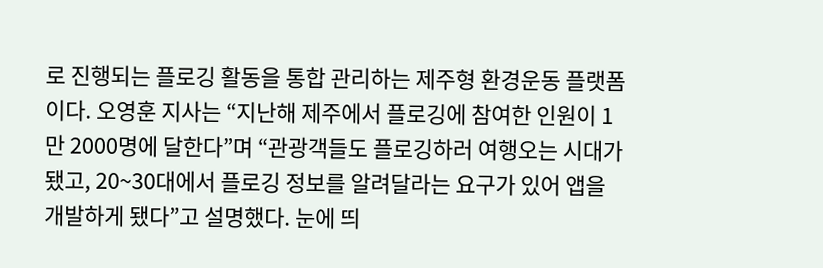로 진행되는 플로깅 활동을 통합 관리하는 제주형 환경운동 플랫폼이다. 오영훈 지사는 “지난해 제주에서 플로깅에 참여한 인원이 1만 2000명에 달한다”며 “관광객들도 플로깅하러 여행오는 시대가 됐고, 20~30대에서 플로깅 정보를 알려달라는 요구가 있어 앱을 개발하게 됐다”고 설명했다. 눈에 띄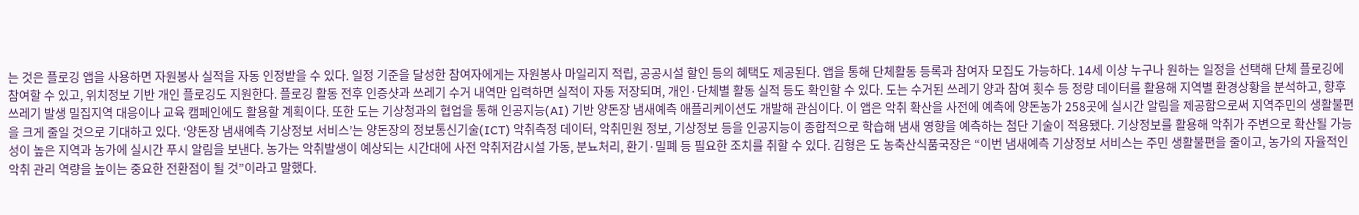는 것은 플로깅 앱을 사용하면 자원봉사 실적을 자동 인정받을 수 있다. 일정 기준을 달성한 참여자에게는 자원봉사 마일리지 적립, 공공시설 할인 등의 혜택도 제공된다. 앱을 통해 단체활동 등록과 참여자 모집도 가능하다. 14세 이상 누구나 원하는 일정을 선택해 단체 플로깅에 참여할 수 있고, 위치정보 기반 개인 플로깅도 지원한다. 플로깅 활동 전후 인증샷과 쓰레기 수거 내역만 입력하면 실적이 자동 저장되며, 개인·단체별 활동 실적 등도 확인할 수 있다. 도는 수거된 쓰레기 양과 참여 횟수 등 정량 데이터를 활용해 지역별 환경상황을 분석하고, 향후 쓰레기 발생 밀집지역 대응이나 교육 캠페인에도 활용할 계획이다. 또한 도는 기상청과의 협업을 통해 인공지능(AI) 기반 양돈장 냄새예측 애플리케이션도 개발해 관심이다. 이 앱은 악취 확산을 사전에 예측에 양돈농가 258곳에 실시간 알림을 제공함으로써 지역주민의 생활불편을 크게 줄일 것으로 기대하고 있다. ‘양돈장 냄새예측 기상정보 서비스’는 양돈장의 정보통신기술(ICT) 악취측정 데이터, 악취민원 정보, 기상정보 등을 인공지능이 종합적으로 학습해 냄새 영향을 예측하는 첨단 기술이 적용됐다. 기상정보를 활용해 악취가 주변으로 확산될 가능성이 높은 지역과 농가에 실시간 푸시 알림을 보낸다. 농가는 악취발생이 예상되는 시간대에 사전 악취저감시설 가동, 분뇨처리, 환기·밀폐 등 필요한 조치를 취할 수 있다. 김형은 도 농축산식품국장은 “이번 냄새예측 기상정보 서비스는 주민 생활불편을 줄이고, 농가의 자율적인 악취 관리 역량을 높이는 중요한 전환점이 될 것”이라고 말했다.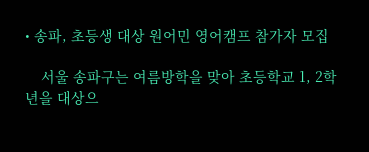• 송파, 초등생 대상 원어민 영어캠프 참가자 모집

    서울 송파구는 여름방학을 맞아 초등학교 1, 2학년을 대상으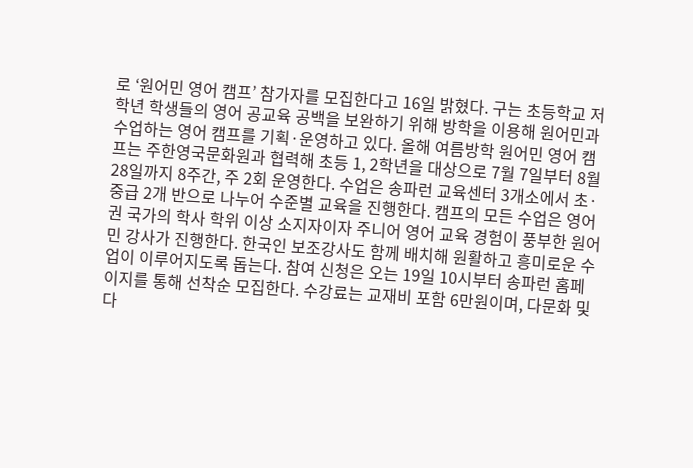로 ‘원어민 영어 캠프’ 참가자를 모집한다고 16일 밝혔다. 구는 초등학교 저학년 학생들의 영어 공교육 공백을 보완하기 위해 방학을 이용해 원어민과 수업하는 영어 캠프를 기획·운영하고 있다. 올해 여름방학 원어민 영어 캠프는 주한영국문화원과 협력해 초등 1, 2학년을 대상으로 7월 7일부터 8월 28일까지 8주간, 주 2회 운영한다. 수업은 송파런 교육센터 3개소에서 초·중급 2개 반으로 나누어 수준별 교육을 진행한다. 캠프의 모든 수업은 영어권 국가의 학사 학위 이상 소지자이자 주니어 영어 교육 경험이 풍부한 원어민 강사가 진행한다. 한국인 보조강사도 함께 배치해 원활하고 흥미로운 수업이 이루어지도록 돕는다. 참여 신청은 오는 19일 10시부터 송파런 홈페이지를 통해 선착순 모집한다. 수강료는 교재비 포함 6만원이며, 다문화 및 다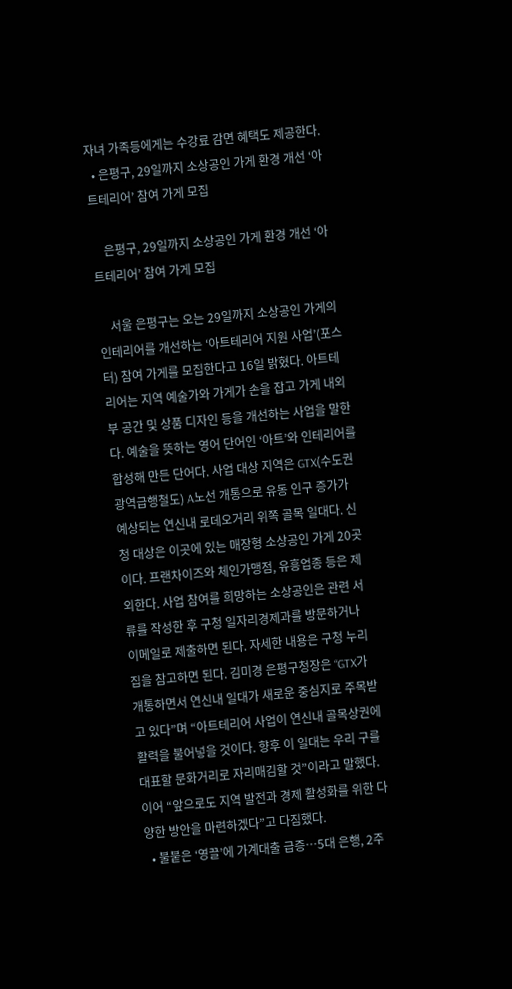자녀 가족등에게는 수강료 감면 혜택도 제공한다.
  • 은평구, 29일까지 소상공인 가게 환경 개선 ‘아트테리어’ 참여 가게 모집

    은평구, 29일까지 소상공인 가게 환경 개선 ‘아트테리어’ 참여 가게 모집

    서울 은평구는 오는 29일까지 소상공인 가게의 인테리어를 개선하는 ‘아트테리어 지원 사업’(포스터) 참여 가게를 모집한다고 16일 밝혔다. 아트테리어는 지역 예술가와 가게가 손을 잡고 가게 내외부 공간 및 상품 디자인 등을 개선하는 사업을 말한다. 예술을 뜻하는 영어 단어인 ‘아트’와 인테리어를 합성해 만든 단어다. 사업 대상 지역은 GTX(수도권 광역급행철도) A노선 개통으로 유동 인구 증가가 예상되는 연신내 로데오거리 위쪽 골목 일대다. 신청 대상은 이곳에 있는 매장형 소상공인 가게 20곳이다. 프랜차이즈와 체인가맹점, 유흥업종 등은 제외한다. 사업 참여를 희망하는 소상공인은 관련 서류를 작성한 후 구청 일자리경제과를 방문하거나 이메일로 제출하면 된다. 자세한 내용은 구청 누리집을 참고하면 된다. 김미경 은평구청장은 “GTX가 개통하면서 연신내 일대가 새로운 중심지로 주목받고 있다”며 “아트테리어 사업이 연신내 골목상권에 활력을 불어넣을 것이다. 향후 이 일대는 우리 구를 대표할 문화거리로 자리매김할 것”이라고 말했다. 이어 “앞으로도 지역 발전과 경제 활성화를 위한 다양한 방안을 마련하겠다”고 다짐했다.
  • 불붙은 ‘영끌’에 가계대출 급증…5대 은행, 2주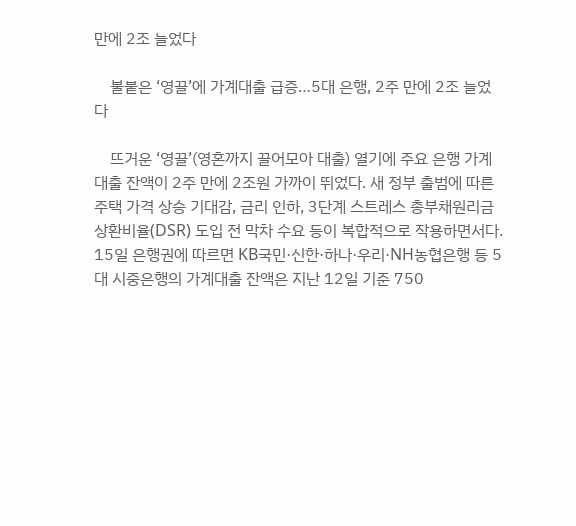만에 2조 늘었다

    불붙은 ‘영끌’에 가계대출 급증…5대 은행, 2주 만에 2조 늘었다

    뜨거운 ‘영끌’(영혼까지 끌어모아 대출) 열기에 주요 은행 가계대출 잔액이 2주 만에 2조원 가까이 뛰었다. 새 정부 출범에 따른 주택 가격 상승 기대감, 금리 인하, 3단계 스트레스 총부채원리금상환비율(DSR) 도입 전 막차 수요 등이 복합적으로 작용하면서다. 15일 은행권에 따르면 KB국민·신한·하나·우리·NH농협은행 등 5대 시중은행의 가계대출 잔액은 지난 12일 기준 750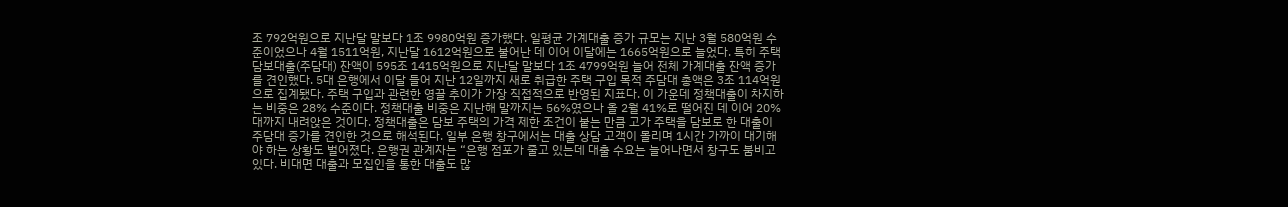조 792억원으로 지난달 말보다 1조 9980억원 증가했다. 일평균 가계대출 증가 규모는 지난 3월 580억원 수준이었으나 4월 1511억원, 지난달 1612억원으로 불어난 데 이어 이달에는 1665억원으로 늘었다. 특히 주택담보대출(주담대) 잔액이 595조 1415억원으로 지난달 말보다 1조 4799억원 늘어 전체 가계대출 잔액 증가를 견인했다. 5대 은행에서 이달 들어 지난 12일까지 새로 취급한 주택 구입 목적 주담대 총액은 3조 114억원으로 집계됐다. 주택 구입과 관련한 영끌 추이가 가장 직접적으로 반영된 지표다. 이 가운데 정책대출이 차지하는 비중은 28% 수준이다. 정책대출 비중은 지난해 말까지는 56%였으나 올 2월 41%로 떨어진 데 이어 20%대까지 내려앉은 것이다. 정책대출은 담보 주택의 가격 제한 조건이 붙는 만큼 고가 주택을 담보로 한 대출이 주담대 증가를 견인한 것으로 해석된다. 일부 은행 창구에서는 대출 상담 고객이 몰리며 1시간 가까이 대기해야 하는 상황도 벌어졌다. 은행권 관계자는 “은행 점포가 줄고 있는데 대출 수요는 늘어나면서 창구도 붐비고 있다. 비대면 대출과 모집인을 통한 대출도 많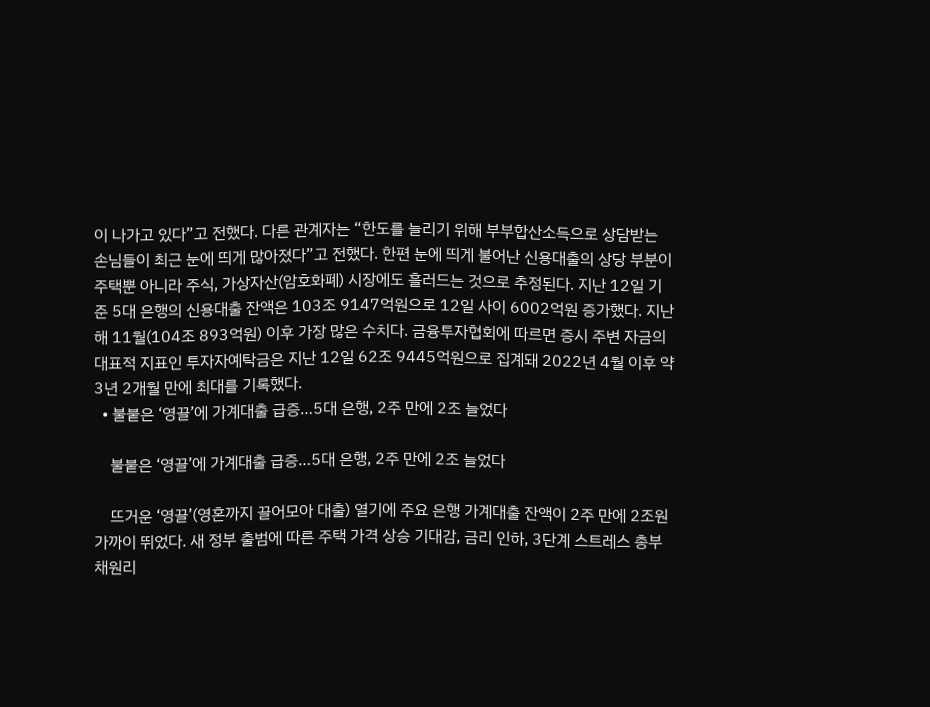이 나가고 있다”고 전했다. 다른 관계자는 “한도를 늘리기 위해 부부합산소득으로 상담받는 손님들이 최근 눈에 띄게 많아졌다”고 전했다. 한편 눈에 띄게 불어난 신용대출의 상당 부분이 주택뿐 아니라 주식, 가상자산(암호화폐) 시장에도 흘러드는 것으로 추정된다. 지난 12일 기준 5대 은행의 신용대출 잔액은 103조 9147억원으로 12일 사이 6002억원 증가했다. 지난해 11월(104조 893억원) 이후 가장 많은 수치다. 금융투자협회에 따르면 증시 주변 자금의 대표적 지표인 투자자예탁금은 지난 12일 62조 9445억원으로 집계돼 2022년 4월 이후 약 3년 2개월 만에 최대를 기록했다.
  • 불붙은 ‘영끌’에 가계대출 급증…5대 은행, 2주 만에 2조 늘었다

    불붙은 ‘영끌’에 가계대출 급증…5대 은행, 2주 만에 2조 늘었다

    뜨거운 ‘영끌’(영혼까지 끌어모아 대출) 열기에 주요 은행 가계대출 잔액이 2주 만에 2조원 가까이 뛰었다. 새 정부 출범에 따른 주택 가격 상승 기대감, 금리 인하, 3단계 스트레스 총부채원리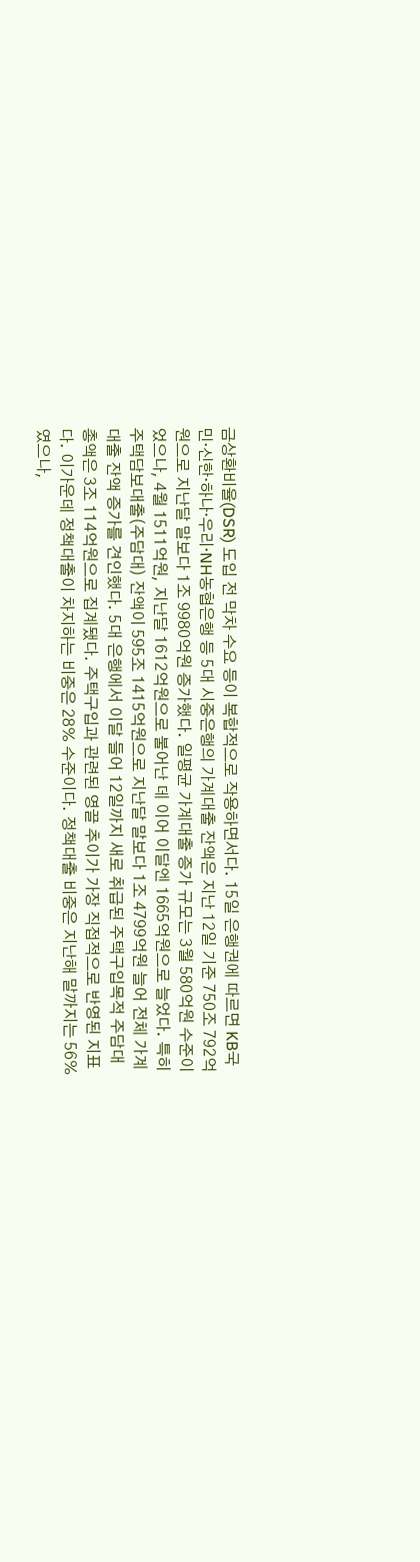금상환비율(DSR) 도입 전 막차 수요 등이 복합적으로 작용하면서다. 15일 은행권에 따르면 KB국민·신한·하나·우리·NH농협은행 등 5대 시중은행의 가계대출 잔액은 지난 12일 기준 750조 792억원으로 지난달 말보다 1조 9980억원 증가했다. 일평균 가계대출 증가 규모는 3월 580억원 수준이었으나, 4월 1511억원, 지난달 1612억원으로 불어난 데 이어 이달엔 1665억원으로 늘었다. 특히 주택담보대출(주담대) 잔액이 595조 1415억원으로 지난달 말보다 1조 4799억원 늘어 전체 가계대출 잔액 증가를 견인했다. 5대 은행에서 이달 들어 12일까지 새로 취급된 주택구입목적 주담대 총액은 3조 114억원으로 집계됐다. 주택구입과 관련된 영끌 추이가 가장 직접적으로 반영된 지표다. 이가운데 정책대출이 차지하는 비중은 28% 수준이다. 정책대출 비중은 지난해 말까지는 56%였으나,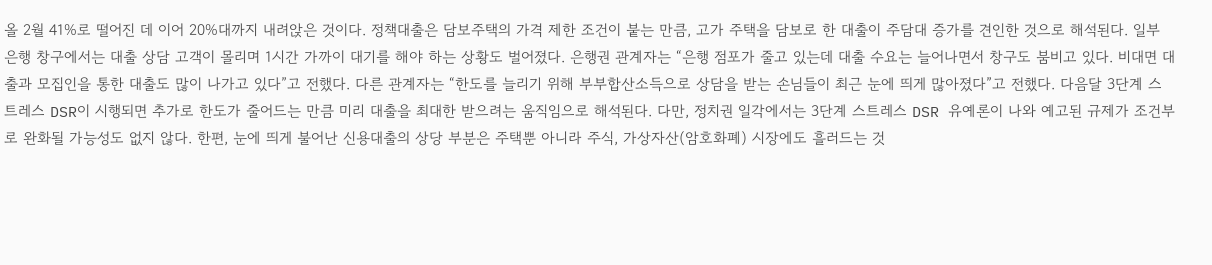올 2월 41%로 떨어진 데 이어 20%대까지 내려앉은 것이다. 정책대출은 담보주택의 가격 제한 조건이 붙는 만큼, 고가 주택을 담보로 한 대출이 주담대 증가를 견인한 것으로 해석된다. 일부 은행 창구에서는 대출 상담 고객이 몰리며 1시간 가까이 대기를 해야 하는 상황도 벌어졌다. 은행권 관계자는 “은행 점포가 줄고 있는데 대출 수요는 늘어나면서 창구도 붐비고 있다. 비대면 대출과 모집인을 통한 대출도 많이 나가고 있다”고 전했다. 다른 관계자는 “한도를 늘리기 위해 부부합산소득으로 상담을 받는 손님들이 최근 눈에 띄게 많아졌다”고 전했다. 다음달 3단계 스트레스 DSR이 시행되면 추가로 한도가 줄어드는 만큼 미리 대출을 최대한 받으려는 움직임으로 해석된다. 다만, 정치권 일각에서는 3단계 스트레스 DSR 유예론이 나와 예고된 규제가 조건부로 완화될 가능성도 없지 않다. 한편, 눈에 띄게 불어난 신용대출의 상당 부분은 주택뿐 아니라 주식, 가상자산(암호화폐) 시장에도 흘러드는 것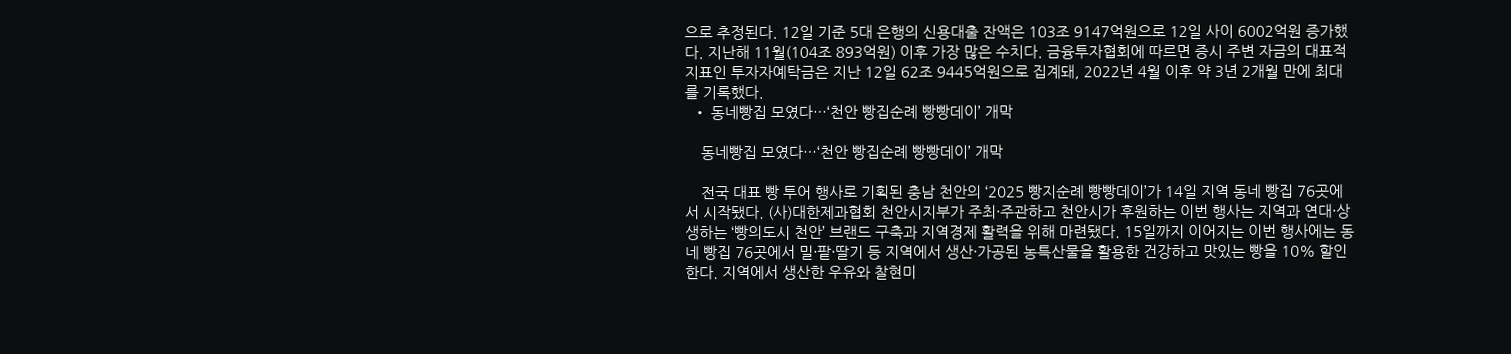으로 추정된다. 12일 기준 5대 은행의 신용대출 잔액은 103조 9147억원으로 12일 사이 6002억원 증가했다. 지난해 11월(104조 893억원) 이후 가장 많은 수치다. 금융투자협회에 따르면 증시 주변 자금의 대표적 지표인 투자자예탁금은 지난 12일 62조 9445억원으로 집계돼, 2022년 4월 이후 약 3년 2개월 만에 최대를 기록했다.
  • 동네빵집 모였다…‘천안 빵집순례 빵빵데이’ 개막

    동네빵집 모였다…‘천안 빵집순례 빵빵데이’ 개막

    전국 대표 빵 투어 행사로 기획된 충남 천안의 ‘2025 빵지순례 빵빵데이’가 14일 지역 동네 빵집 76곳에서 시작됐다. (사)대한제과협회 천안시지부가 주최·주관하고 천안시가 후원하는 이번 행사는 지역과 연대·상생하는 ‘빵의도시 천안’ 브랜드 구축과 지역경제 활력을 위해 마련됐다. 15일까지 이어지는 이번 행사에는 동네 빵집 76곳에서 밀·팥·딸기 등 지역에서 생산·가공된 농특산물을 활용한 건강하고 맛있는 빵을 10% 할인한다. 지역에서 생산한 우유와 찰현미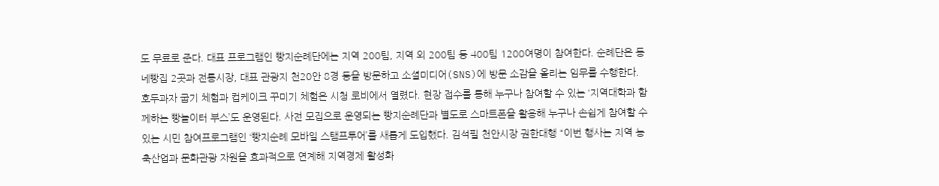도 무료로 준다. 대표 프로그램인 빵지순례단에는 지역 200팀, 지역 외 200팀 등 400팀 1200여명이 참여한다. 순례단은 동네빵집 2곳과 전통시장, 대표 관광지 천20안 8경 등을 방문하고 소셜미디어(SNS)에 방문 소감을 올리는 임무를 수행한다. 호두과자 굽기 체험과 컵케이크 꾸미기 체험은 시청 로비에서 열렸다. 현장 접수를 통해 누구나 참여할 수 있는 ‘지역대학과 함께하는 빵놀이터 부스’도 운영된다. 사전 모집으로 운영되는 빵지순례단과 별도로 스마트폰을 활용해 누구나 손쉽게 참여할 수 있는 시민 참여프로그램인 ‘빵지순례 모바일 스탬프투어’를 새롭게 도입했다. 김석필 천안시장 권한대행 “이번 행사는 지역 농축산업과 문화관광 자원을 효과적으로 연계해 지역경제 활성화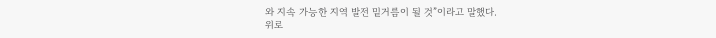와 지속 가능한 지역 발전 밑거름이 될 것”이라고 말했다.
위로